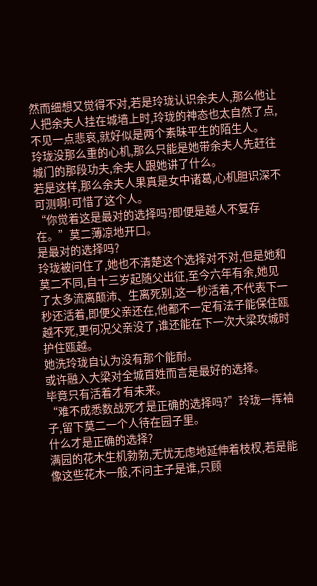然而细想又觉得不对,若是玲珑认识余夫人,那么他让人把余夫人挂在城墙上时,玲珑的神态也太自然了点,不见一点悲哀,就好似是两个素昧平生的陌生人。
玲珑没那么重的心机,那么只能是她带余夫人先赶往城门的那段功夫,余夫人跟她讲了什么。
若是这样,那么余夫人果真是女中诸葛,心机胆识深不可测啊!可惜了这个人。
“你觉着这是最对的选择吗?即便是越人不复存在。”莫二薄凉地开口。
是最对的选择吗?
玲珑被问住了,她也不清楚这个选择对不对,但是她和莫二不同,自十三岁起随父出征,至今六年有余,她见了太多流离颠沛、生离死别,这一秒活着,不代表下一秒还活着,即便父亲还在,他都不一定有法子能保住瓯越不死,更何况父亲没了,谁还能在下一次大梁攻城时护住瓯越。
她洗玲珑自认为没有那个能耐。
或许融入大梁对全城百姓而言是最好的选择。
毕竟只有活着才有未来。
“难不成悉数战死才是正确的选择吗?”玲珑一挥袖子,留下莫二一个人待在园子里。
什么才是正确的选择?
满园的花木生机勃勃,无忧无虑地延伸着枝杈,若是能像这些花木一般,不问主子是谁,只顾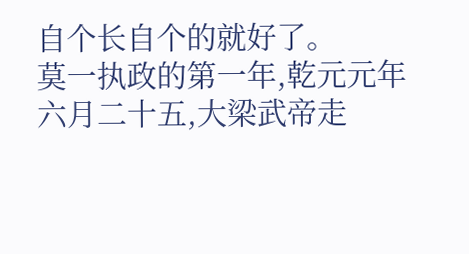自个长自个的就好了。
莫一执政的第一年,乾元元年六月二十五,大梁武帝走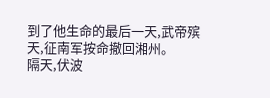到了他生命的最后一天,武帝殡天,征南军按命撤回湘州。
隔天,伏波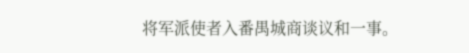将军派使者入番禺城商谈议和一事。